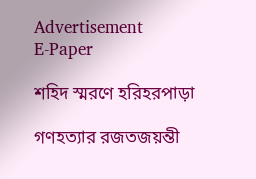Advertisement
E-Paper

শহিদ স্মরণে হরিহরপাড়া

গণহত্যার রজতজয়ন্তী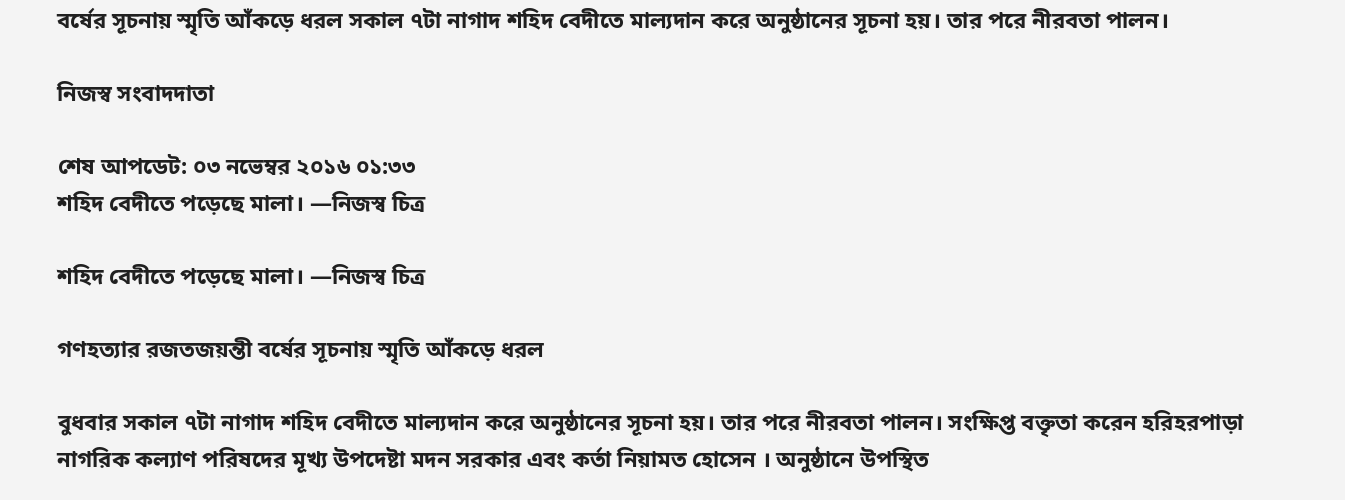বর্ষের সূচনায় স্মৃতি আঁকড়ে ধরল সকাল ৭টা নাগাদ শহিদ বেদীতে মাল্যদান করে অনুষ্ঠানের সূচনা হয়। তার পরে নীরবতা পালন।

নিজস্ব সংবাদদাতা

শেষ আপডেট: ০৩ নভেম্বর ২০১৬ ০১:৩৩
শহিদ বেদীতে পড়েছে মালা। —নিজস্ব চিত্র

শহিদ বেদীতে পড়েছে মালা। —নিজস্ব চিত্র

গণহত্যার রজতজয়ন্তী বর্ষের সূচনায় স্মৃতি আঁকড়ে ধরল

বুধবার সকাল ৭টা নাগাদ শহিদ বেদীতে মাল্যদান করে অনুষ্ঠানের সূচনা হয়। তার পরে নীরবতা পালন। সংক্ষিপ্ত বক্তৃতা করেন হরিহরপাড়া নাগরিক কল্যাণ পরিষদের মূখ্য উপদেষ্টা মদন সরকার এবং কর্তা নিয়ামত হোসেন । অনুষ্ঠানে উপস্থিত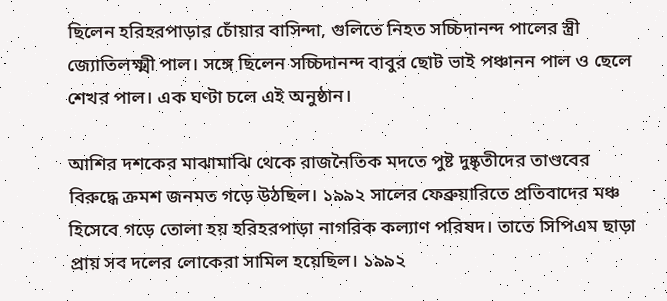ছিলেন হরিহরপাড়ার চোঁয়ার বাসিন্দা, গুলিতে নিহত সচ্চিদানন্দ পালের স্ত্রী জ্যোতিলক্ষ্মী পাল। সঙ্গে ছিলেন সচ্চিদানন্দ বাবুর ছোট ভাই পঞ্চানন পাল ও ছেলে শেখর পাল। এক ঘণ্টা চলে এই অনুষ্ঠান।

আশির দশকের মাঝামাঝি থেকে রাজনৈতিক মদতে পুষ্ট দুষ্কৃতীদের তাণ্ডবের বিরুদ্ধে ক্রমশ জনমত গড়ে উঠছিল। ১৯৯২ সালের ফেব্রুয়ারিতে প্রতিবাদের মঞ্চ হিসেবে গড়ে তোলা হয় হরিহরপাড়া নাগরিক কল্যাণ পরিষদ। তাতে সিপিএম ছাড়া প্রায় সব দলের লোকেরা সামিল হয়েছিল। ১৯৯২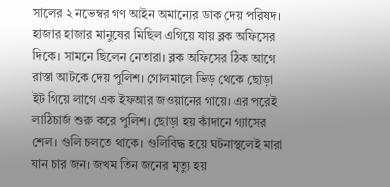সালের ২ নভেম্বর গণ আইন অমান্যের ডাক দেয় পরিষদ। হাজার হাজার মানুষের মিছিল এগিয়ে যায় ব্লক অফিসের দিকে। সামনে ছিলেন নেতারা। ব্লক অফিসের ঠিক আগে রাস্তা আটকে দেয় পুলিশ। গোলমালে ভিড় থেকে ছোড়া ইট গিয়ে লাগে এক ইফআর জওয়ানের গায়ে। এর পরেই লাঠিচার্জ শুরু করে পুলিশ। ছোড়া হয় কাঁদানে গ্যাসের শেল। গুলি চলতে থাকে। গুলিবিদ্ধ হয়ে ঘটনাস্থলেই মারা যান চার জন। জখম তিন জনের মৃত্যু হয়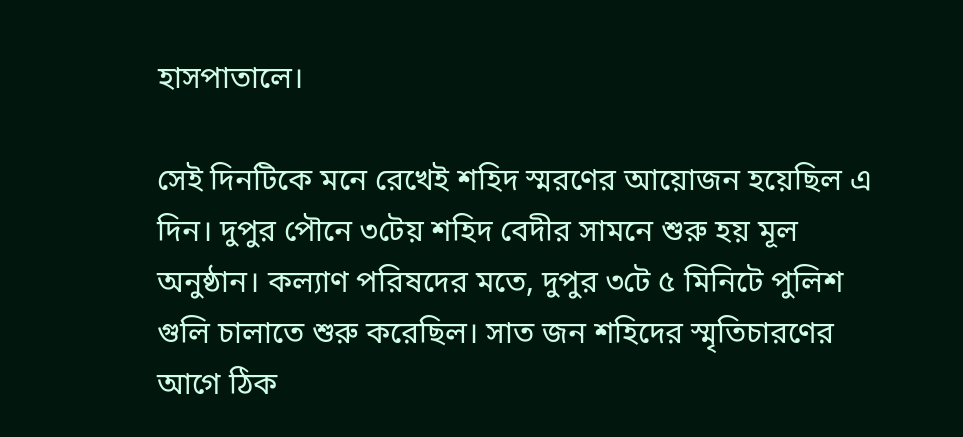হাসপাতালে।

সেই দিনটিকে মনে রেখেই শহিদ স্মরণের আয়োজন হয়েছিল এ দিন। দুপুর পৌনে ৩টেয় শহিদ বেদীর সামনে শুরু হয় মূল অনুষ্ঠান। কল্যাণ পরিষদের মতে, দুপুর ৩টে ৫ মিনিটে পুলিশ গুলি চালাতে শুরু করেছিল। সাত জন শহিদের স্মৃতিচারণের আগে ঠিক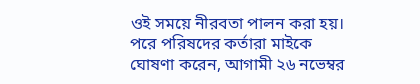ওই সময়ে নীরবতা পালন করা হয়। পরে পরিষদের কর্তারা মাইকে ঘোষণা করেন, আগামী ২৬ নভেম্বর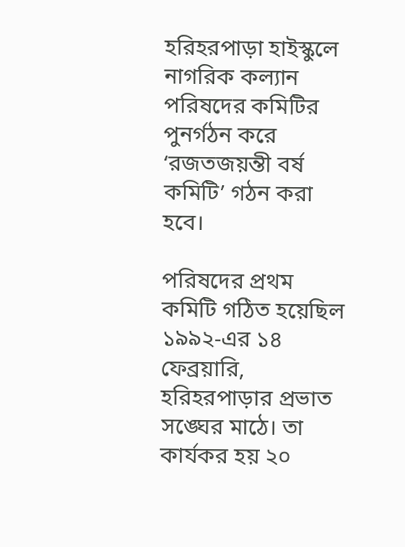হরিহরপাড়া হাইস্কুলে নাগরিক কল্যান পরিষদের কমিটির পুনর্গঠন করে ‘রজতজয়ন্তী বর্ষ কমিটি’ গঠন করা হবে।

পরিষদের প্রথম কমিটি গঠিত হয়েছিল ১৯৯২-এর ১৪ ফেব্রয়ারি, হরিহরপাড়ার প্রভাত সঙ্ঘের মাঠে। তা কার্যকর হয় ২০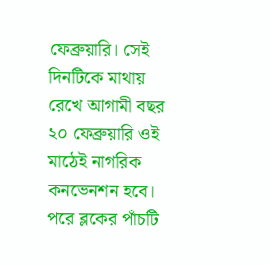ফেব্রুয়ারি। সেই দিনটিকে মাথায় রেখে আগামী বছর ২০ ফেব্রুয়ারি ওই মাঠেই নাগরিক কনভেনশন হবে। পরে ব্লকের পাঁচটি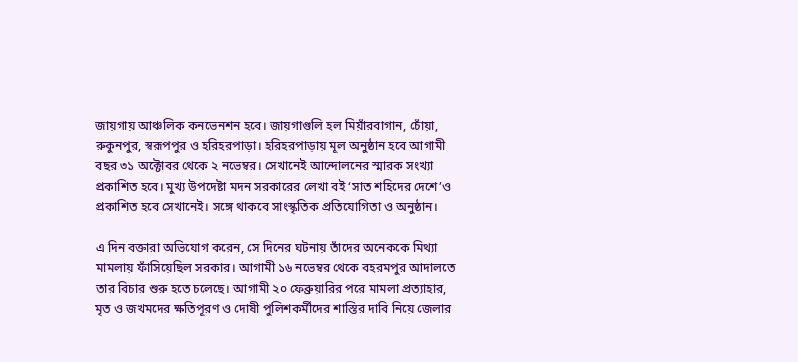জায়গায় আঞ্চলিক কনভেনশন হবে। জায়গাগুলি হল মিয়াঁরবাগান, চোঁয়া, রুকুনপুর, স্বরূপপুর ও হরিহরপাড়া। হরিহরপাড়ায় মূল অনুষ্ঠান হবে আগামী বছর ৩১ অক্টোবর থেকে ২ নভেম্বর। সেখানেই আন্দোলনের স্মারক সংখ্যা প্রকাশিত হবে। মুখ্য উপদেষ্টা মদন সরকারের লেখা বই ‘সাত শহিদের দেশে’ও প্রকাশিত হবে সেখানেই। সঙ্গে থাকবে সাংস্কৃতিক প্রতিযোগিতা ও অনুষ্ঠান।

এ দিন বক্তারা অভিযোগ করেন, সে দিনের ঘটনায় তাঁদের অনেককে মিথ্যা মামলায় ফাঁসিয়েছিল সরকার। আগামী ১৬ নভেম্বর থেকে বহরমপুর আদালতে তার বিচার শুরু হতে চলেছে। আগামী ২০ ফেব্রুয়ারির পরে মামলা প্রত্যাহার, মৃত ও জখমদের ক্ষতিপূরণ ও দোষী পুলিশকর্মীদের শাস্তির দাবি নিয়ে জেলার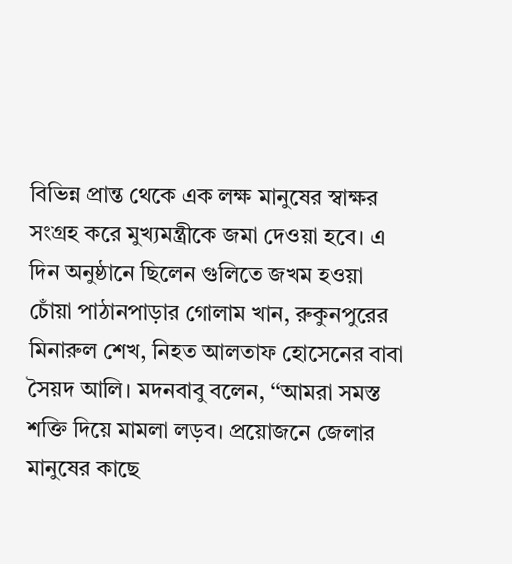বিভিন্ন প্রান্ত থেকে এক লক্ষ মানুষের স্বাক্ষর সংগ্রহ করে মুখ্যমন্ত্রীকে জমা দেওয়া হবে। এ দিন অনুষ্ঠানে ছিলেন গুলিতে জখম হওয়া চোঁয়া পাঠানপাড়ার গোলাম খান, রুকুনপুরের মিনারুল শেখ, নিহত আলতাফ হোসেনের বাবা সৈয়দ আলি। মদনবাবু বলেন, ‘‘আমরা সমস্ত শক্তি দিয়ে মামলা লড়ব। প্রয়োজনে জেলার মানুষের কাছে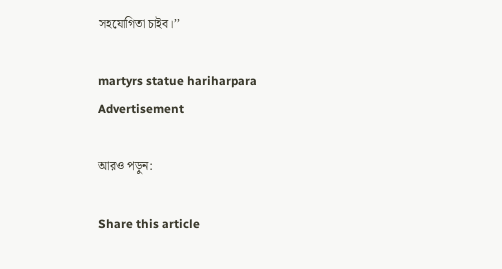সহযোগিতা চাইব।’’

martyrs statue hariharpara
Advertisement

আরও পড়ুন:

Share this article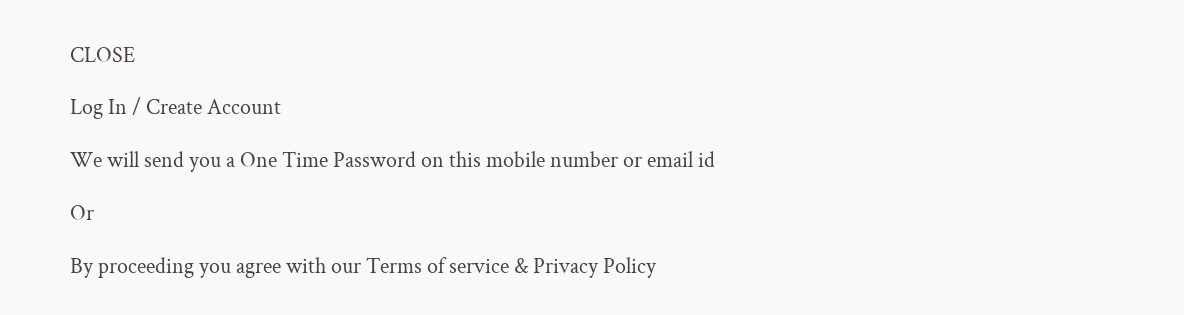CLOSE

Log In / Create Account

We will send you a One Time Password on this mobile number or email id

Or

By proceeding you agree with our Terms of service & Privacy Policy